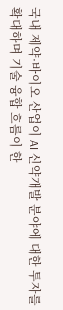국내 제약·바이오 산업이 AI 신약개발 분야에 대한 투자를 확대하며 기술 융합 흐름이 한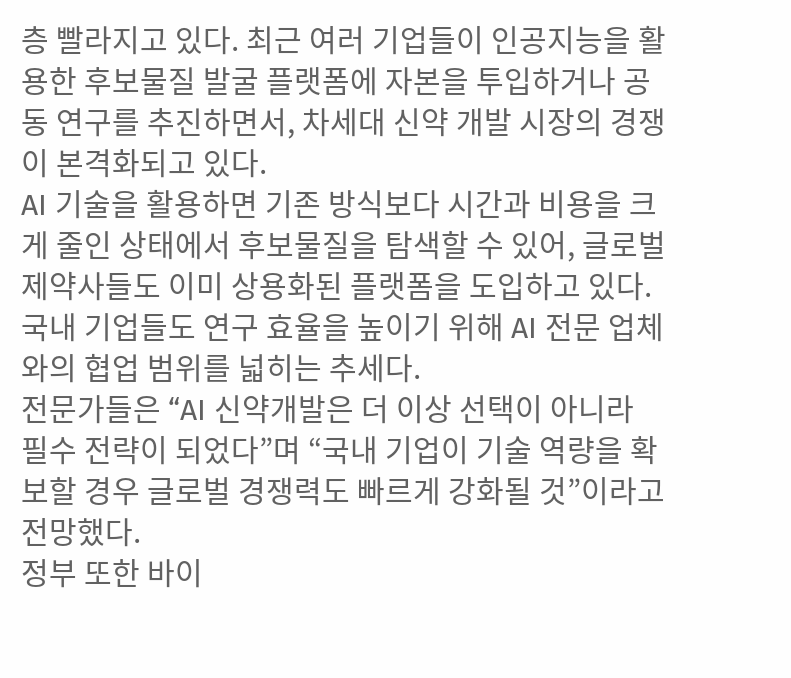층 빨라지고 있다. 최근 여러 기업들이 인공지능을 활용한 후보물질 발굴 플랫폼에 자본을 투입하거나 공동 연구를 추진하면서, 차세대 신약 개발 시장의 경쟁이 본격화되고 있다.
AI 기술을 활용하면 기존 방식보다 시간과 비용을 크게 줄인 상태에서 후보물질을 탐색할 수 있어, 글로벌 제약사들도 이미 상용화된 플랫폼을 도입하고 있다. 국내 기업들도 연구 효율을 높이기 위해 AI 전문 업체와의 협업 범위를 넓히는 추세다.
전문가들은 “AI 신약개발은 더 이상 선택이 아니라 필수 전략이 되었다”며 “국내 기업이 기술 역량을 확보할 경우 글로벌 경쟁력도 빠르게 강화될 것”이라고 전망했다.
정부 또한 바이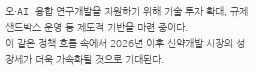오·AI 융합 연구개발을 지원하기 위해 기술 투자 확대, 규제 샌드박스 운영 등 제도적 기반을 마련 중이다.
이 같은 정책 흐름 속에서 2026년 이후 신약개발 시장의 성장세가 더욱 가속화될 것으로 기대된다.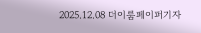2025.12.08 더이룸페이퍼기자